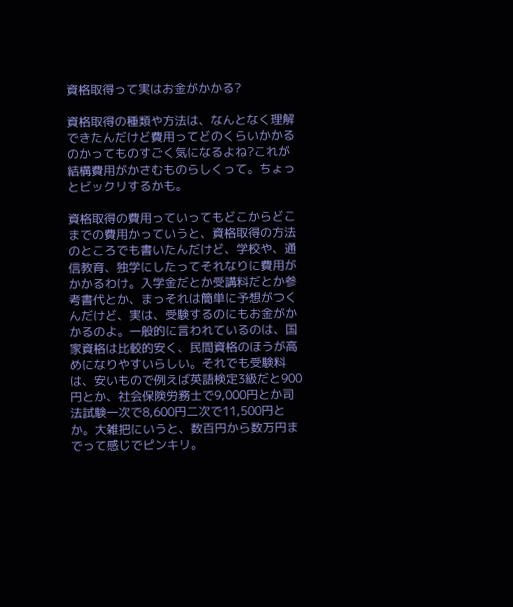資格取得って実はお金がかかる?

資格取得の種類や方法は、なんとなく理解できたんだけど費用ってどのくらいかかるのかってものすごく気になるよね?これが結構費用がかさむものらしくって。ちょっとビックリするかも。

資格取得の費用っていってもどこからどこまでの費用かっていうと、資格取得の方法のところでも書いたんだけど、学校や、通信教育、独学にしたってそれなりに費用がかかるわけ。入学金だとか受講料だとか参考書代とか、まっそれは簡単に予想がつくんだけど、実は、受験するのにもお金がかかるのよ。一般的に言われているのは、国家資格は比較的安く、民間資格のほうが高めになりやすいらしい。それでも受験料は、安いもので例えば英語検定3級だと900円とか、社会保険労務士で9,000円とか司法試験一次で8,600円二次で11,500円とか。大雑把にいうと、数百円から数万円までって感じでピンキリ。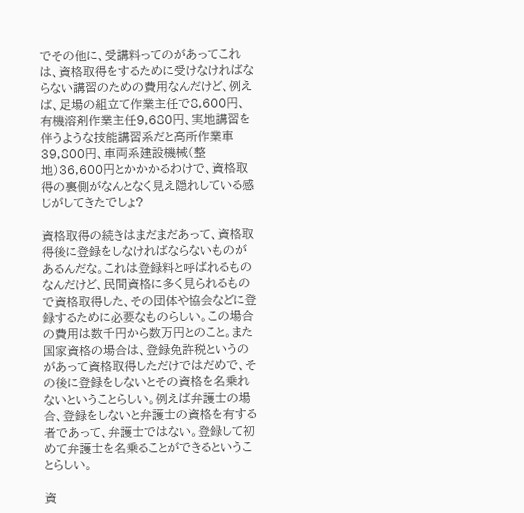でその他に、受講料ってのがあってこれは、資格取得をするために受けなければならない講習のための費用なんだけど、例えば、足場の組立て作業主任で8,600円、有機溶剤作業主任9,680円、実地講習を伴うような技能講習系だと高所作業車39,800円、車両系建設機械(整地)36,600円とかかかるわけで、資格取得の裏側がなんとなく見え隠れしている感じがしてきたでしょ?

資格取得の続きはまだまだあって、資格取得後に登録をしなければならないものがあるんだな。これは登録料と呼ばれるものなんだけど、民間資格に多く見られるもので資格取得した、その団体や協会などに登録するために必要なものらしい。この場合の費用は数千円から数万円とのこと。また国家資格の場合は、登録免許税というのがあって資格取得しただけではだめで、その後に登録をしないとその資格を名乗れないということらしい。例えば弁護士の場合、登録をしないと弁護士の資格を有する者であって、弁護士ではない。登録して初めて弁護士を名乗ることができるということらしい。

資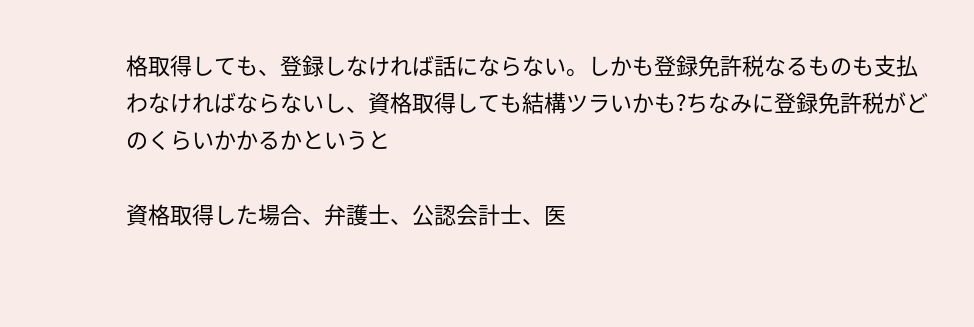格取得しても、登録しなければ話にならない。しかも登録免許税なるものも支払わなければならないし、資格取得しても結構ツラいかも?ちなみに登録免許税がどのくらいかかるかというと

資格取得した場合、弁護士、公認会計士、医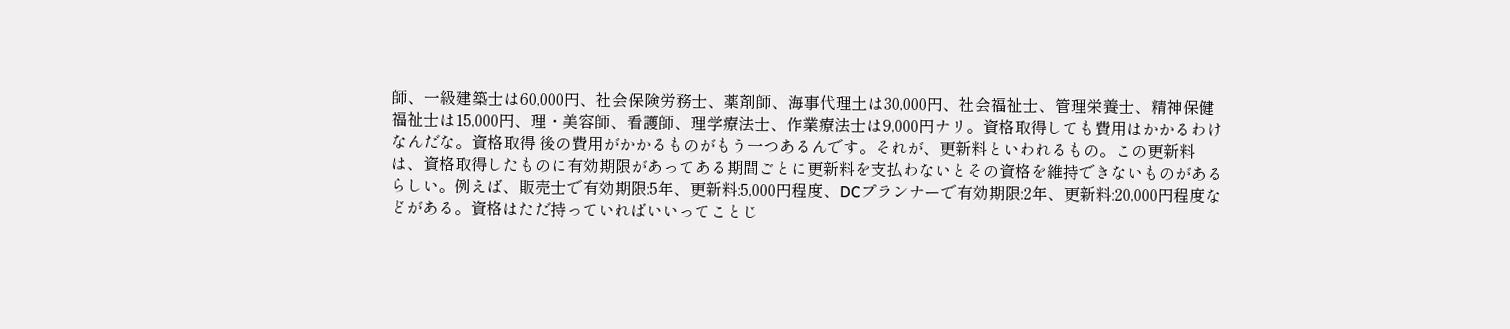師、一級建築士は60,000円、社会保険労務士、薬剤師、海事代理土は30,000円、社会福祉士、管理栄養士、精神保健福祉士は15,000円、理・美容師、看護師、理学療法士、作業療法士は9,000円ナリ。資格取得しても費用はかかるわけなんだな。資格取得 後の費用がかかるものがもう一つあるんです。それが、更新料といわれるもの。この更新料は、資格取得したものに有効期限があってある期間ごとに更新料を支払わないとその資格を維持できないものがあるらしい。例えば、販売士で有効期限:5年、更新料:5,000円程度、DCプランナーで有効期限:2年、更新料:20,000円程度などがある。資格はただ持っていればいいってことじ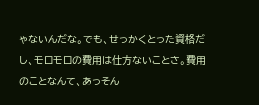ゃないんだな。でも、せっかくとった資格だし、モロモロの費用は仕方ないことさ。費用のことなんて、あっそん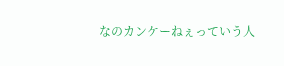なのカンケーねぇっていう人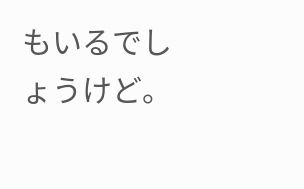もいるでしょうけど。